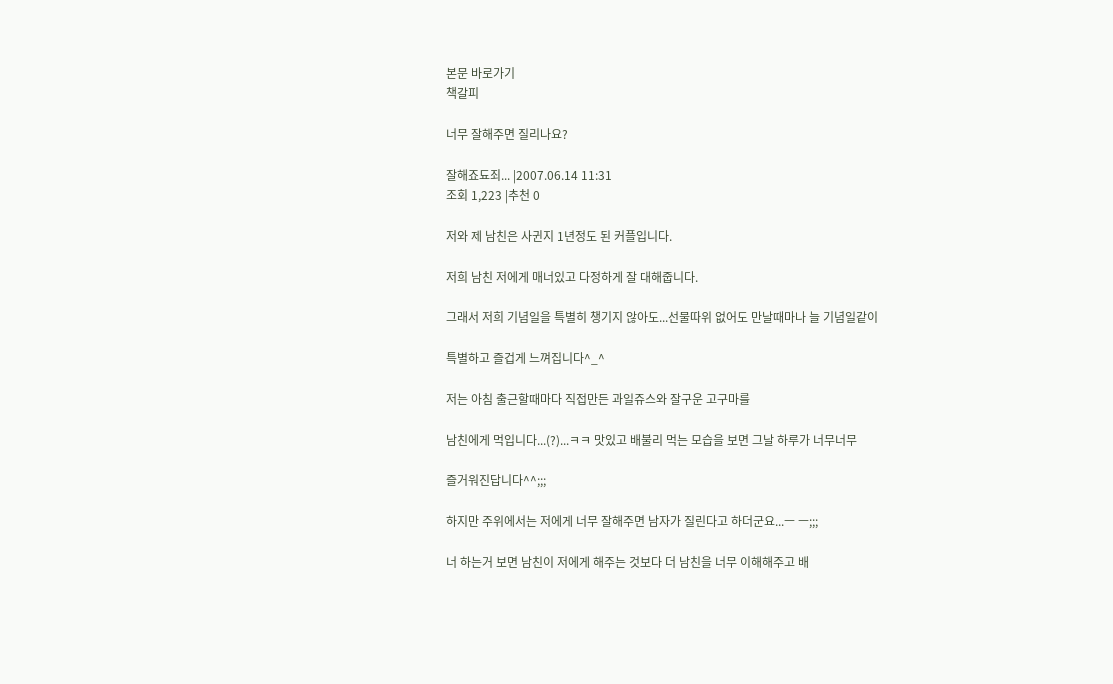본문 바로가기
책갈피

너무 잘해주면 질리나요?

잘해죠됴죄... |2007.06.14 11:31
조회 1,223 |추천 0

저와 제 남친은 사귄지 1년정도 된 커플입니다.

저희 남친 저에게 매너있고 다정하게 잘 대해줍니다.

그래서 저희 기념일을 특별히 챙기지 않아도...선물따위 없어도 만날때마나 늘 기념일같이

특별하고 즐겁게 느껴집니다^_^

저는 아침 출근할때마다 직접만든 과일쥬스와 잘구운 고구마를

남친에게 먹입니다...(?)...ㅋㅋ 맛있고 배불리 먹는 모습을 보면 그날 하루가 너무너무

즐거워진답니다^^;;;

하지만 주위에서는 저에게 너무 잘해주면 남자가 질린다고 하더군요...ㅡ ㅡ;;;

너 하는거 보면 남친이 저에게 해주는 것보다 더 남친을 너무 이해해주고 배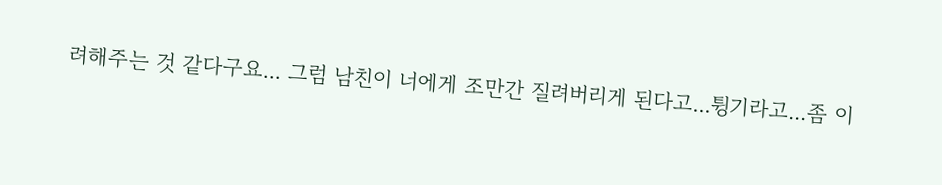려해주는 것 같다구요... 그럼 남친이 너에게 조만간 질려버리게 된다고...튕기라고...좀 이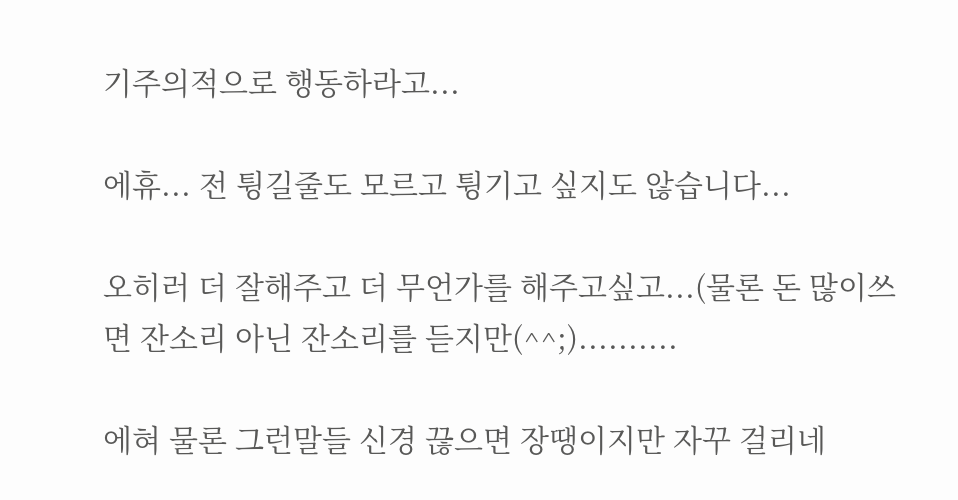기주의적으로 행동하라고...

에휴... 전 튕길줄도 모르고 튕기고 싶지도 않습니다...

오히러 더 잘해주고 더 무언가를 해주고싶고...(물론 돈 많이쓰면 잔소리 아닌 잔소리를 듣지만(^^;)..........

에혀 물론 그런말들 신경 끊으면 장땡이지만 자꾸 걸리네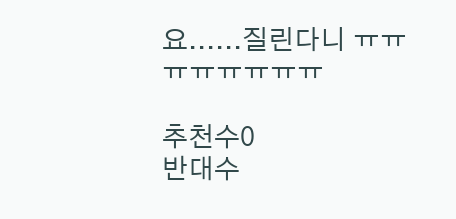요......질린다니 ㅠㅠㅠㅠㅠㅠㅠㅠ

추천수0
반대수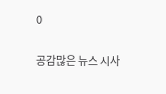0

공감많은 뉴스 시사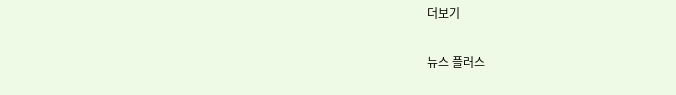더보기

뉴스 플러스